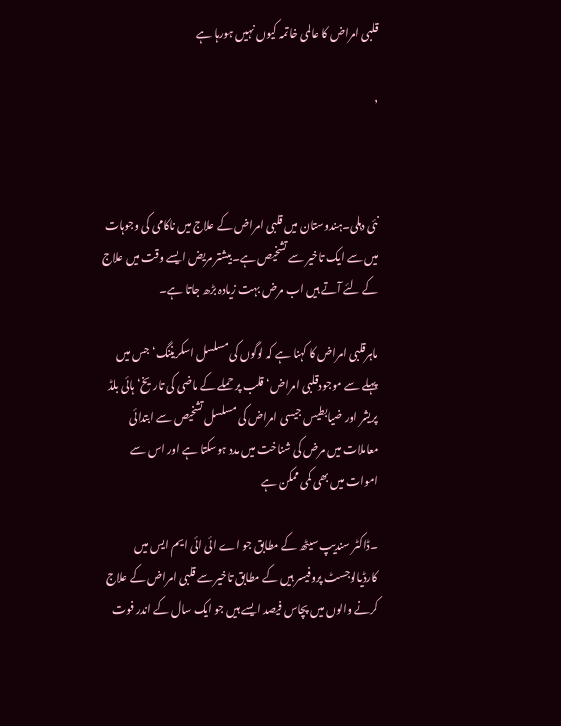قلبی امراض کا عالمی خاتمہ کیوں نہیں ہورہا ہے

,



نئی دہلی۔ہندوستان میں قلبی امراض کے علاج میں ناکامی کی وجوہات میں سے ایک تاخیر سے تشخیص ہے۔بیشتر مریض ایسے وقت میں علاج کے لئے آتے ہیں اب مرض بہت زیادہ بڑھ جاتا ہے۔

ماہرقلبی امراض کا کہنا ہے کہ لوگوں کی مسلسل اسکریننگ‘ جس میں پہلے سے موجودقلبی امراض‘ قلب پر حملے کے ماضی کی تاریخ‘ ہائی بلڈ پریشر اور ضیابطیس جیسی امراض کی مسلسل تشخیص سے ابتدائی معاملات میں مرض کی شناخت میں مدد ہوسکتا ہے اور اس سے اموات میں بھی کمی ممکن ہے

۔ڈاکٹر سندیپ سیٹھ کے مطابق جو اے ائی ائی ایم ایس میں کارڈیالوجسٹ پروفیسر ہیں کے مطابق تاخیر سے قلبی امراض کے علاج کرنے والوں میں پچاس فیصد ایسے ہیں جو ایک سال کے اندر فوت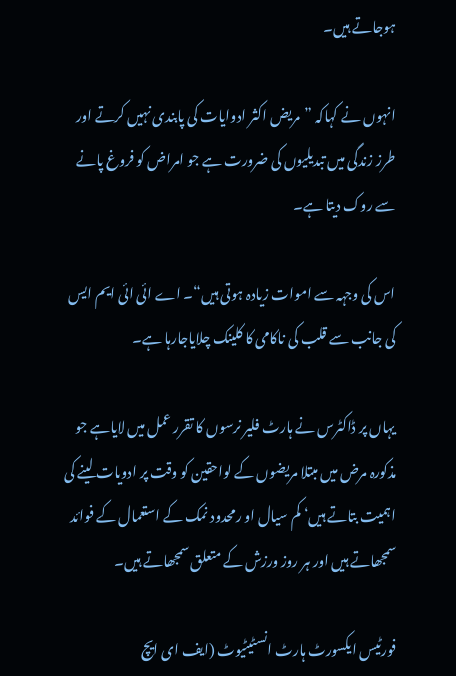ہوجاتے ہیں۔

انہوں نے کہاکہ ”مریض اکثر ادوایات کی پابندی نہیں کرتے اور طرز زندگی میں تبدیلیوں کی ضرورت ہے جو امراض کو فروغ پانے سے روک دیتا ہے۔

اس کی وجہہ سے اموات زیادہ ہوتی ہیں“۔ اے ائی ائی ایم ایس کی جانب سے قلب کی ناکامی کا کلینک چلایاجارہا ہے۔

یہاں پر ڈاکٹرس نے ہارٹ فلیر نرسوں کا تقرر عمل میں لایاہے جو مذکورہ مرض میں مبتلا مریضوں کے لواحقین کو وقت پر ادویات لینے کی اہمیت بتاتے ہیں‘ کم سیال او رمحدود نمک کے استعمال کے فوائد سمجھاتے ہیں اور ہر روز ورزش کے متعلق سمجھاتے ہیں۔

فورٹیس ایکسورٹ ہارٹ انسٹیٹیوٹ (ایف ای ایچ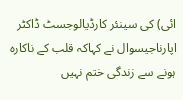ائی) کی سینئر کارڈیالوجسٹ ڈاکٹر اپارناجیسوال نے کہاکہ قلب کے ناکارہ ہونے سے زندگی ختم نہیں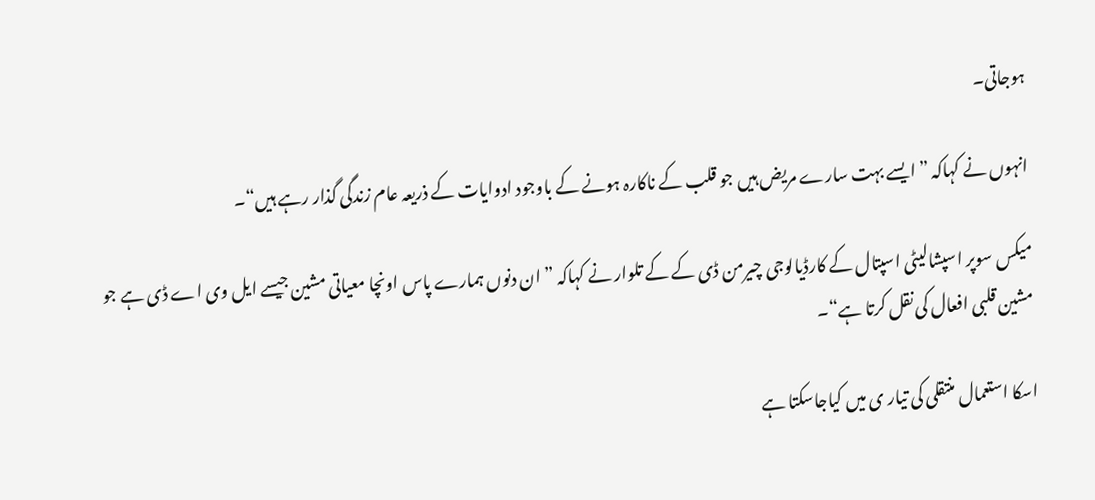ہوجاتی۔

انہوں نے کہاکہ ”ایسے بہت سارے مریض ہیں جو قلب کے ناکارہ ہونے کے باوجود ادوایات کے ذریعہ عام زندگی گذار رہے ہیں“۔

میکس سوپر اسپشالیٹی اسپتال کے کارڈیالوجی چیرمن ڈی کے کے تلوار نے کہاکہ ”ان دنوں ہمارے پاس اونچا معیاتی مشین جیسے ایل وی اے ڈی ہے جو مشین قلبی افعال کی نقل کرتا ہے“۔

اسکا استعمال منتقلی کی تیار ی میں کیاجاسکتا ہے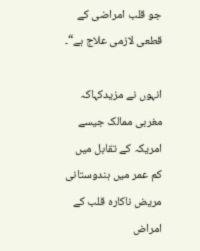جو قلب امراضی کے قطعی لازمی علاج ہے“۔

انہوں نے مزیدکہاکہ مغربی ممالک جیسے امریکہ کے تقابل میں کم عمر میں ہندوستانی مریض ناکارہ قلب کے امراض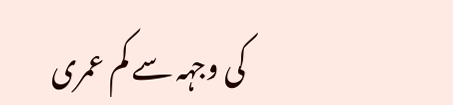کی وجہہ سے کم عمری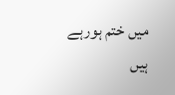میں ختم ہورہے ہیں